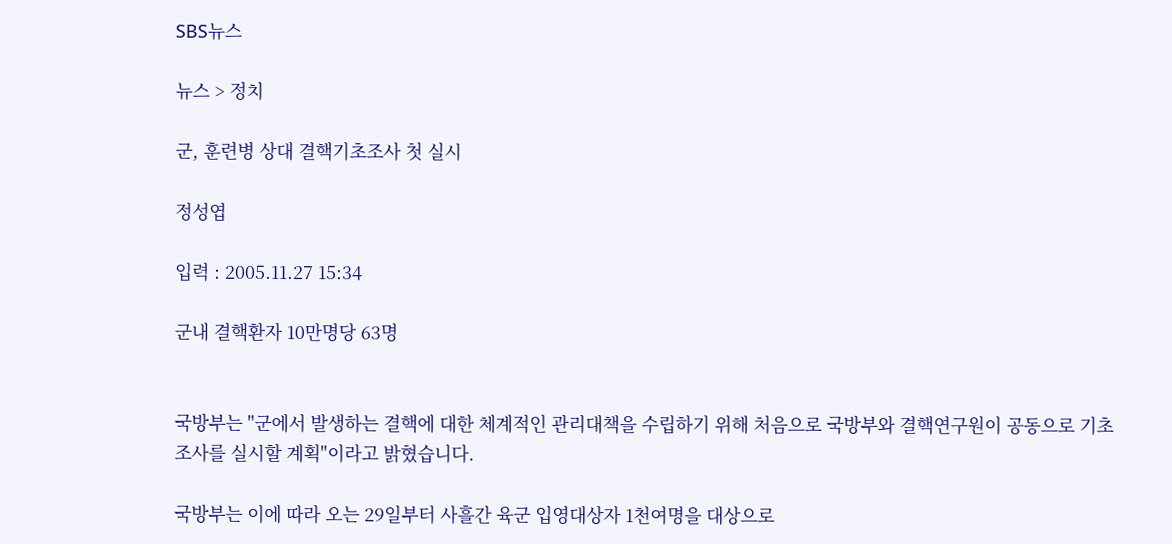SBS뉴스

뉴스 > 정치

군, 훈련병 상대 결핵기초조사 첫 실시

정성엽

입력 : 2005.11.27 15:34

군내 결핵환자 10만명당 63명


국방부는 "군에서 발생하는 결핵에 대한 체계적인 관리대책을 수립하기 위해 처음으로 국방부와 결핵연구원이 공동으로 기초조사를 실시할 계획"이라고 밝혔습니다.

국방부는 이에 따라 오는 29일부터 사흘간 육군 입영대상자 1천여명을 대상으로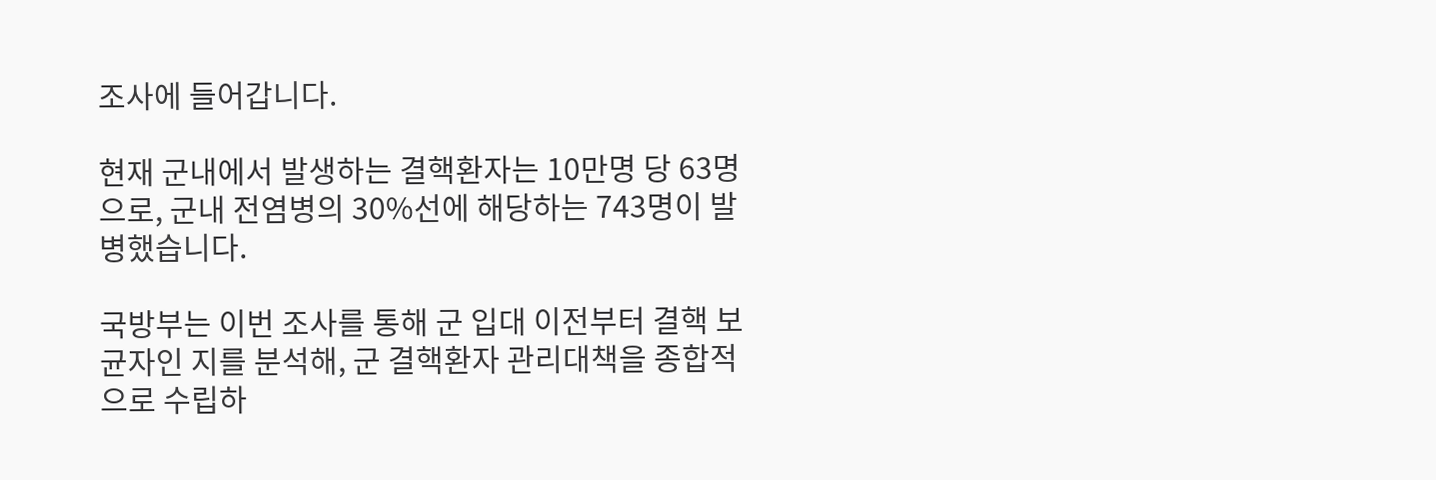조사에 들어갑니다.

현재 군내에서 발생하는 결핵환자는 10만명 당 63명으로, 군내 전염병의 30%선에 해당하는 743명이 발병했습니다.

국방부는 이번 조사를 통해 군 입대 이전부터 결핵 보균자인 지를 분석해, 군 결핵환자 관리대책을 종합적으로 수립하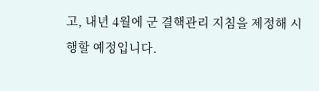고, 내년 4월에 군 결핵관리 지침을 제정해 시행할 예정입니다.